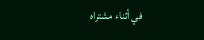في أثناء مشتراه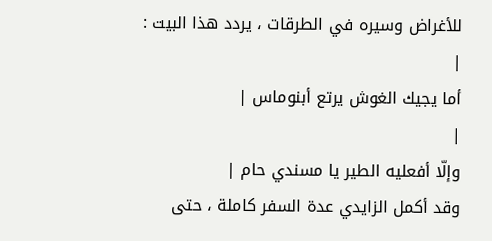للأغراض وسيره في الطرقات ، يردد هذا البيت :
|
أما يجيك الغوش يرتع أبنوماس |
|
وإلّا أفعليه الطير يا مسندي حام |
وقد أكمل الزايدي عدة السفر كاملة ، حتى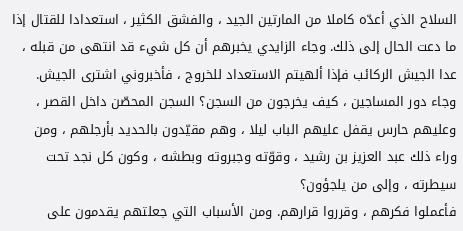السلاح الذي أعدّه كاملا من المارتين الجيد ، والفشق الكثير ، استعدادا للقتال إذا ما دعت الحال إلى ذلك. وجاء الزايدي يخبرهم أن كل شيء قد انتهى من قبله ، عدا الجيش الركائب فإذا ألهيتم الاستعداد للخروج ، فأخبروني اشترى الجيش.
وجاء دور المساجين ، كيف يخرجون من السجن؟ السجن المحصّن داخل القصر ، وعليهم حارس يقفل عليهم الباب ليلا ، وهم مقيّدون بالحديد بأرجلهم ، ومن وراء ذلك عبد العزيز بن رشيد ، وقوّته وجبروته وبطشه ، وكون كل نجد تحت سيطرته ، وإلى من يلجؤون؟
فأعملوا فكرهم ، وقرروا قرارهم. ومن الأسباب التي جعلتهم يقدمون على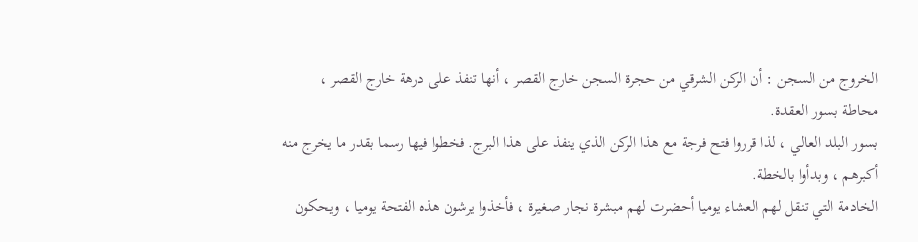الخروج من السجن : أن الركن الشرقي من حجرة السجن خارج القصر ، أنها تنفذ على درهة خارج القصر ، محاطة بسور العقدة.
بسور البلد العالي ، لذا قرروا فتح فرجة مع هذا الركن الذي ينفذ على هذا البرج. فخطوا فيها رسما بقدر ما يخرج منه أكبرهم ، وبدأوا بالخطة.
الخادمة التي تنقل لهم العشاء يوميا أحضرت لهم مبشرة نجار صغيرة ، فأخذوا يرشون هذه الفتحة يوميا ، ويحكون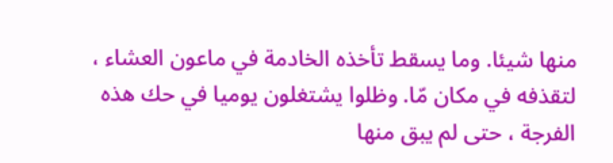منها شيئا. وما يسقط تأخذه الخادمة في ماعون العشاء ، لتقذفه في مكان مّا. وظلوا يشتغلون يوميا في حك هذه الفرجة ، حتى لم يبق منها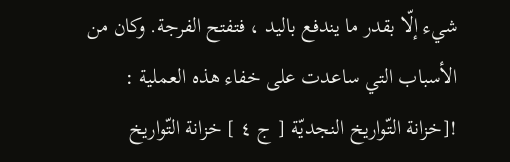شيء إلّا بقدر ما يندفع باليد ، فتفتح الفرجة. وكان من الأسباب التي ساعدت على خفاء هذه العملية :
![خزانة التّواريخ النجديّة [ ج ٤ ] خزانة التّواريخ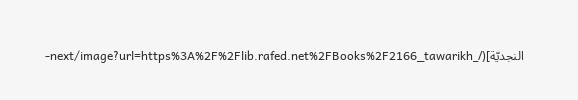النجديّة](/_next/image?url=https%3A%2F%2Flib.rafed.net%2FBooks%2F2166_tawarikh-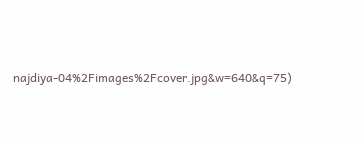najdiya-04%2Fimages%2Fcover.jpg&w=640&q=75)